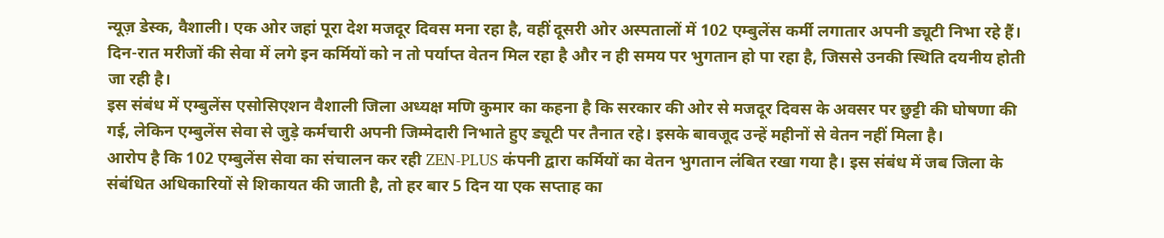न्यूज़ डेस्क, वैशाली। एक ओर जहां पूरा देश मजदूर दिवस मना रहा है, वहीं दूसरी ओर अस्पतालों में 102 एम्बुलेंस कर्मी लगातार अपनी ड्यूटी निभा रहे हैं। दिन-रात मरीजों की सेवा में लगे इन कर्मियों को न तो पर्याप्त वेतन मिल रहा है और न ही समय पर भुगतान हो पा रहा है, जिससे उनकी स्थिति दयनीय होती जा रही है।
इस संबंध में एम्बुलेंस एसोसिएशन वैशाली जिला अध्यक्ष मणि कुमार का कहना है कि सरकार की ओर से मजदूर दिवस के अवसर पर छुट्टी की घोषणा की गई, लेकिन एम्बुलेंस सेवा से जुड़े कर्मचारी अपनी जिम्मेदारी निभाते हुए ड्यूटी पर तैनात रहे। इसके बावजूद उन्हें महीनों से वेतन नहीं मिला है।
आरोप है कि 102 एम्बुलेंस सेवा का संचालन कर रही ZEN-PLUS कंपनी द्वारा कर्मियों का वेतन भुगतान लंबित रखा गया है। इस संबंध में जब जिला के संबंधित अधिकारियों से शिकायत की जाती है, तो हर बार 5 दिन या एक सप्ताह का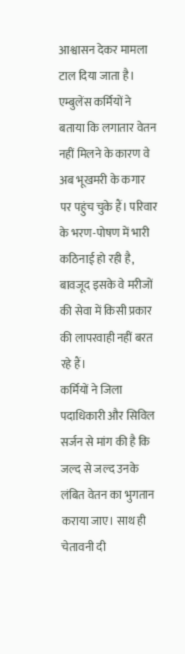आश्वासन देकर मामला टाल दिया जाता है।
एम्बुलेंस कर्मियों ने बताया कि लगातार वेतन नहीं मिलने के कारण वे अब भूखमरी के कगार पर पहुंच चुके हैं। परिवार के भरण-पोषण में भारी कठिनाई हो रही है, बावजूद इसके वे मरीजों की सेवा में किसी प्रकार की लापरवाही नहीं बरत रहे हैं।
कर्मियों ने जिला पदाधिकारी और सिविल सर्जन से मांग की है कि जल्द से जल्द उनके लंबित वेतन का भुगतान कराया जाए। साथ ही चेतावनी दी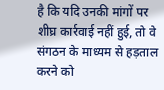है कि यदि उनकी मांगों पर शीघ्र कार्रवाई नहीं हुई, तो वे संगठन के माध्यम से हड़ताल करने को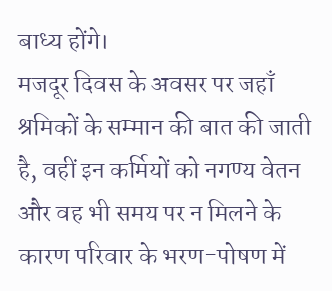बाध्य होंगे।
मजदूर दिवस के अवसर पर जहाँ श्रमिकों के सम्मान की बात की जाती है, वहीं इन कर्मियों को नगण्य वेतन और वह भी समय पर न मिलने के कारण परिवार के भरण-पोषण में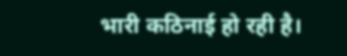भारी कठिनाई हो रही है।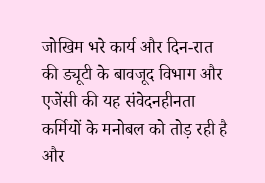जोखिम भरे कार्य और दिन-रात की ड्यूटी के बावजूद विभाग और एजेंसी की यह संवेदनहीनता कर्मियों के मनोबल को तोड़ रही है और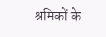श्रमिकों के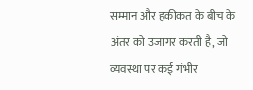सम्मान और हकीकत के बीच के अंतर को उजागर करती है, जो व्यवस्था पर कई गंभीर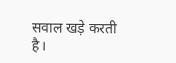सवाल खड़े करती है।